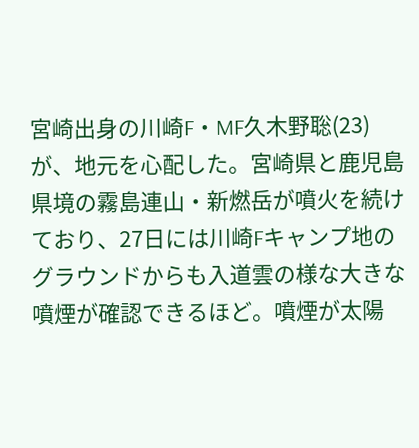宮崎出身の川崎F・MF久木野聡(23)が、地元を心配した。宮崎県と鹿児島県境の霧島連山・新燃岳が噴火を続けており、27日には川崎Fキャンプ地のグラウンドからも入道雲の様な大きな噴煙が確認できるほど。噴煙が太陽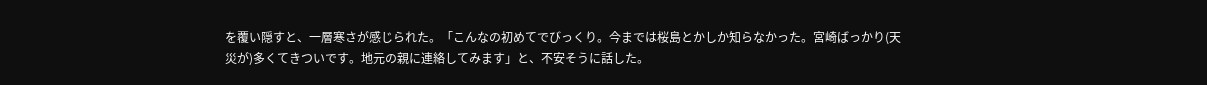を覆い隠すと、一層寒さが感じられた。「こんなの初めてでびっくり。今までは桜島とかしか知らなかった。宮崎ばっかり(天災が)多くてきついです。地元の親に連絡してみます」と、不安そうに話した。